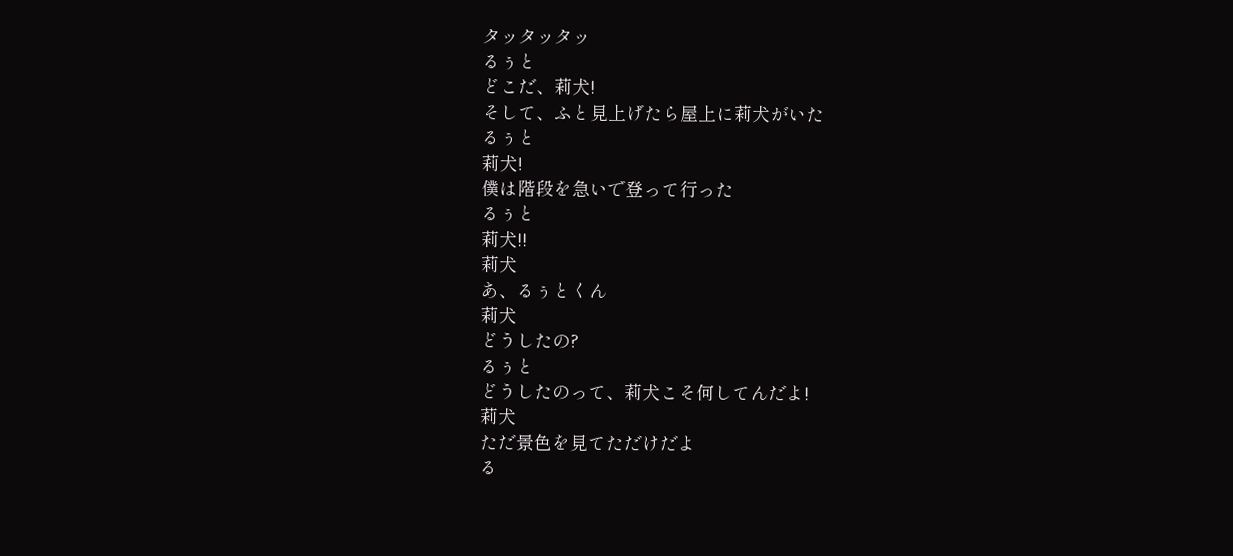タッタッタッ
るぅと
どこだ、莉犬!
そして、ふと見上げたら屋上に莉犬がいた
るぅと
莉犬!
僕は階段を急いで登って行った
るぅと
莉犬!!
莉犬
あ、るぅとくん
莉犬
どうしたの?
るぅと
どうしたのって、莉犬こそ何してんだよ!
莉犬
ただ景色を見てただけだよ
る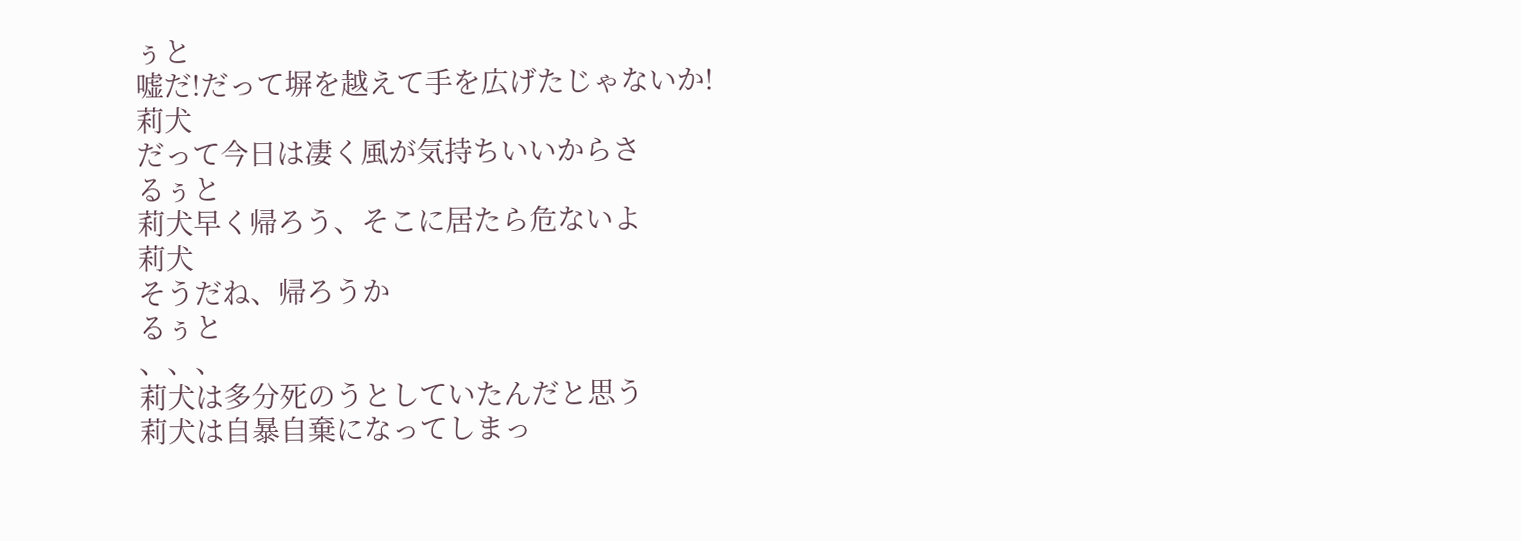ぅと
嘘だ!だって塀を越えて手を広げたじゃないか!
莉犬
だって今日は凄く風が気持ちいいからさ
るぅと
莉犬早く帰ろう、そこに居たら危ないよ
莉犬
そうだね、帰ろうか
るぅと
、、、
莉犬は多分死のうとしていたんだと思う
莉犬は自暴自棄になってしまっ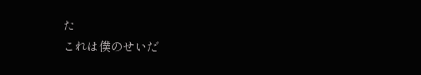た
これは僕のせいだ